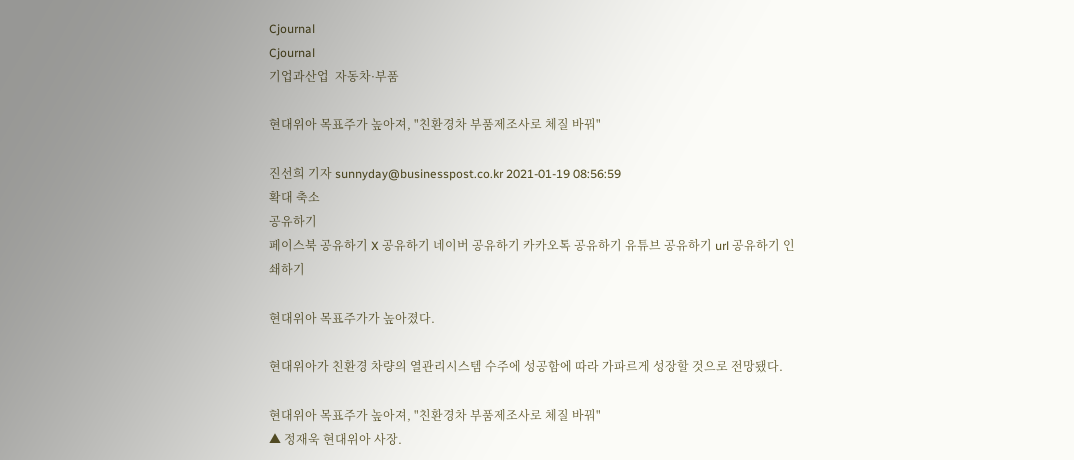Cjournal
Cjournal
기업과산업  자동차·부품

현대위아 목표주가 높아져, "친환경차 부품제조사로 체질 바꿔"

진선희 기자 sunnyday@businesspost.co.kr 2021-01-19 08:56:59
확대 축소
공유하기
페이스북 공유하기 X 공유하기 네이버 공유하기 카카오톡 공유하기 유튜브 공유하기 url 공유하기 인쇄하기

현대위아 목표주가가 높아졌다.

현대위아가 친환경 차량의 열관리시스템 수주에 성공함에 따라 가파르게 성장할 것으로 전망됐다.

현대위아 목표주가 높아져, "친환경차 부품제조사로 체질 바꿔"
▲ 정재욱 현대위아 사장.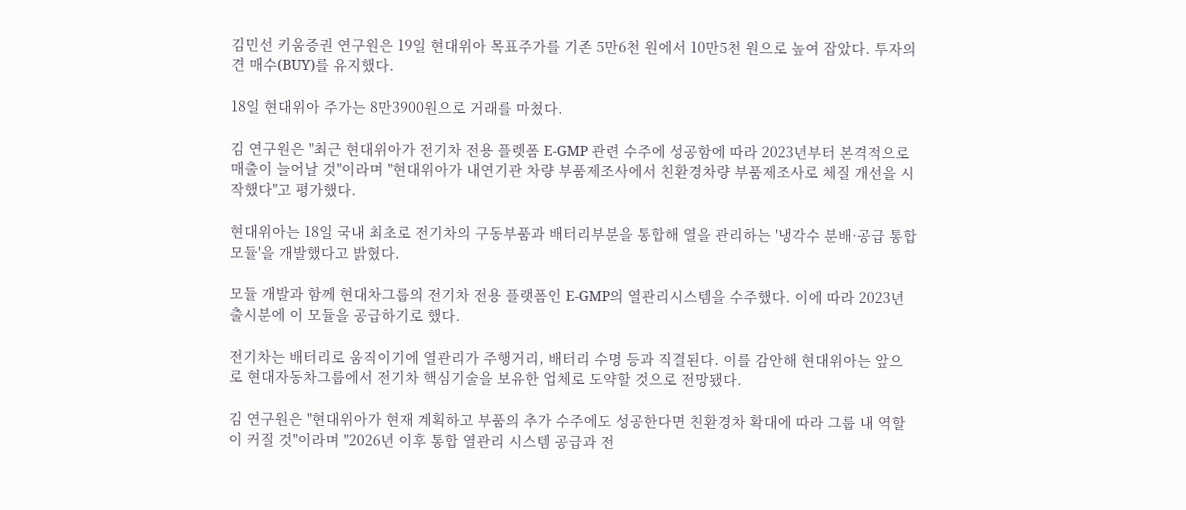김민선 키움증권 연구원은 19일 현대위아 목표주가를 기존 5만6천 원에서 10만5천 원으로 높여 잡았다. 투자의견 매수(BUY)를 유지했다.

18일 현대위아 주가는 8만3900원으로 거래를 마쳤다.

김 연구원은 "최근 현대위아가 전기차 전용 플렛폼 E-GMP 관련 수주에 성공함에 따라 2023년부터 본격적으로 매출이 늘어날 것"이라며 "현대위아가 내연기관 차량 부품제조사에서 친환경차량 부품제조사로 체질 개선을 시작했다"고 평가했다.

현대위아는 18일 국내 최초로 전기차의 구동부품과 배터리부분을 통합해 열을 관리하는 '냉각수 분배·공급 통합 모듈'을 개발했다고 밝혔다.

모듈 개발과 함께 현대차그룹의 전기차 전용 플랫폼인 E-GMP의 열관리시스템을 수주했다. 이에 따라 2023년 출시분에 이 모듈을 공급하기로 했다.

전기차는 배터리로 움직이기에 열관리가 주행거리, 배터리 수명 등과 직결된다. 이를 감안해 현대위아는 앞으로 현대자동차그룹에서 전기차 핵심기술을 보유한 업체로 도약할 것으로 전망됐다.

김 연구원은 "현대위아가 현재 계획하고 부품의 추가 수주에도 성공한다면 친환경차 확대에 따라 그룹 내 역할이 커질 것"이라며 "2026년 이후 통합 열관리 시스템 공급과 전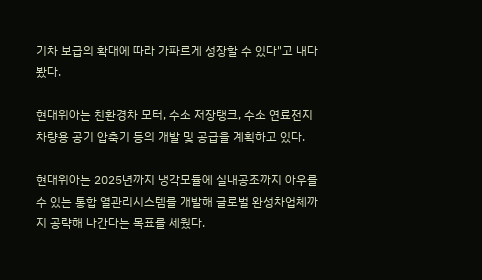기차 보급의 확대에 따라 가파르게 성장할 수 있다"고 내다봤다.

현대위아는 친환경차 모터, 수소 저장탱크, 수소 연료전지 차량용 공기 압축기 등의 개발 및 공급을 계획하고 있다.

현대위아는 2025년까지 냉각모듈에 실내공조까지 아우를 수 있는 통합 열관리시스템를 개발해 글로벌 완성차업체까지 공략해 나간다는 목표를 세웠다.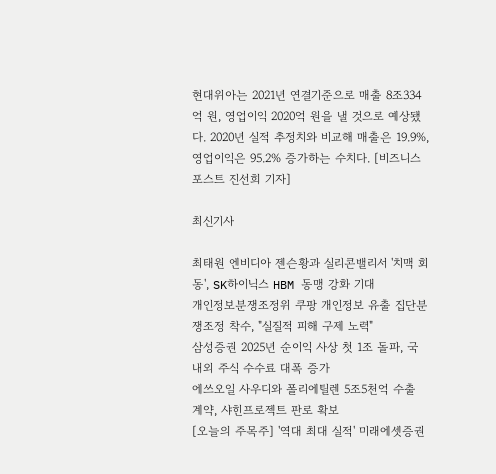현대위아는 2021년 연결기준으로 매출 8조334억 원, 영업이익 2020억 원을 낼 것으로 예상됐다. 2020년 실적 추정치와 비교해 매출은 19.9%, 영업이익은 95.2% 증가하는 수치다. [비즈니스포스트 진선희 기자]

최신기사

최태원 엔비디아 젠슨황과 실리콘밸리서 '치맥 회동', SK하이닉스 HBM 동맹 강화 기대
개인정보분쟁조정위 쿠팡 개인정보 유출 집단분쟁조정 착수, "실질적 피해 구제 노력"
삼성증권 2025년 순이익 사상 첫 1조 돌파, 국내외 주식 수수료 대폭 증가
에쓰오일 사우디와 폴리에틸렌 5조5천억 수출 계약, 샤힌프로젝트 판로 확보
[오늘의 주목주] '역대 최대 실적' 미래에셋증권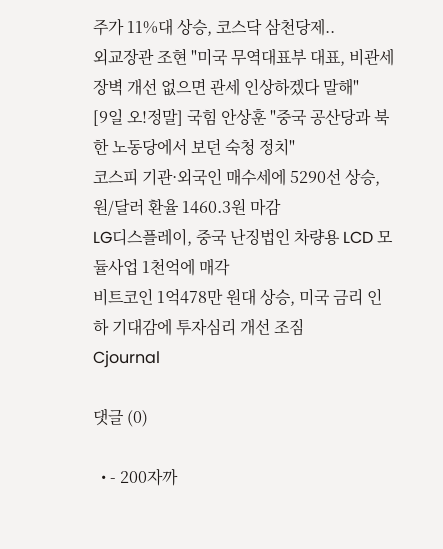주가 11%대 상승, 코스닥 삼천당제..
외교장관 조현 "미국 무역대표부 대표, 비관세장벽 개선 없으면 관세 인상하겠다 말해"
[9일 오!정말] 국힘 안상훈 "중국 공산당과 북한 노동당에서 보던 숙청 정치"
코스피 기관·외국인 매수세에 5290선 상승, 원/달러 환율 1460.3원 마감
LG디스플레이, 중국 난징법인 차량용 LCD 모듈사업 1천억에 매각
비트코인 1억478만 원대 상승, 미국 금리 인하 기대감에 투자심리 개선 조짐
Cjournal

댓글 (0)

  • - 200자까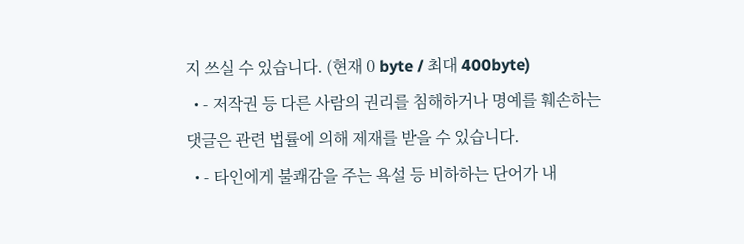지 쓰실 수 있습니다. (현재 0 byte / 최대 400byte)
  • - 저작권 등 다른 사람의 권리를 침해하거나 명예를 훼손하는 댓글은 관련 법률에 의해 제재를 받을 수 있습니다.
  • - 타인에게 불쾌감을 주는 욕설 등 비하하는 단어가 내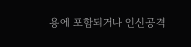용에 포함되거나 인신공격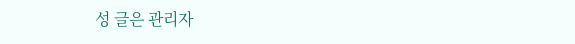성 글은 관리자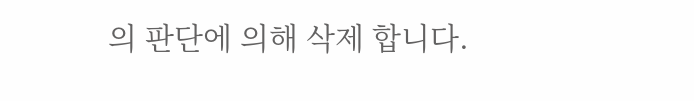의 판단에 의해 삭제 합니다.